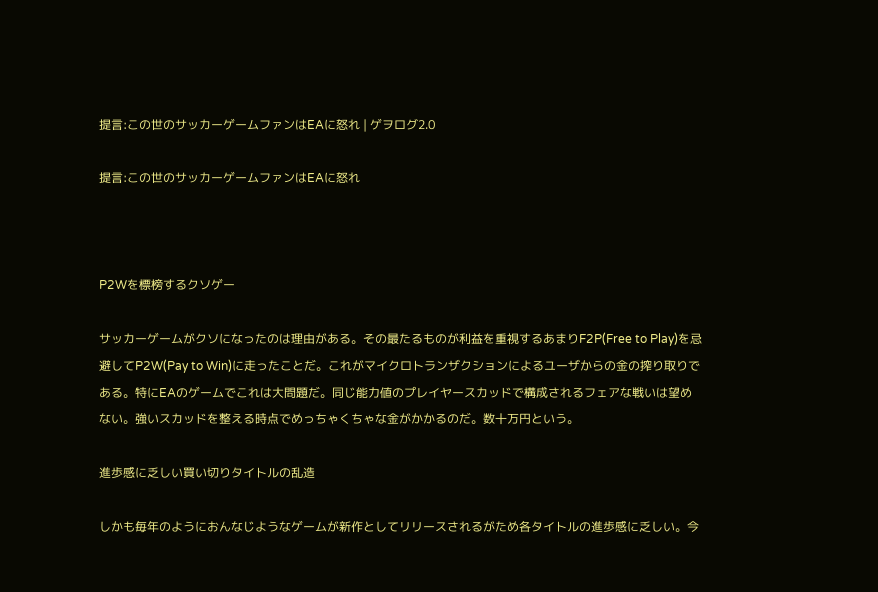提言:この世のサッカーゲームファンはEAに怒れ | ゲヲログ2.0

提言:この世のサッカーゲームファンはEAに怒れ



P2Wを標榜するクソゲー

サッカーゲームがクソになったのは理由がある。その最たるものが利益を重視するあまりF2P(Free to Play)を忌避してP2W(Pay to Win)に走ったことだ。これがマイクロトランザクションによるユーザからの金の搾り取りである。特にEAのゲームでこれは大問題だ。同じ能力値のプレイヤースカッドで構成されるフェアな戦いは望めない。強いスカッドを整える時点でめっちゃくちゃな金がかかるのだ。数十万円という。

進歩感に乏しい買い切りタイトルの乱造

しかも毎年のようにおんなじようなゲームが新作としてリリースされるがため各タイトルの進歩感に乏しい。今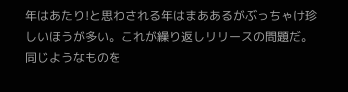年はあたり!と思わされる年はまああるがぶっちゃけ珍しいほうが多い。これが繰り返しリリースの問題だ。同じようなものを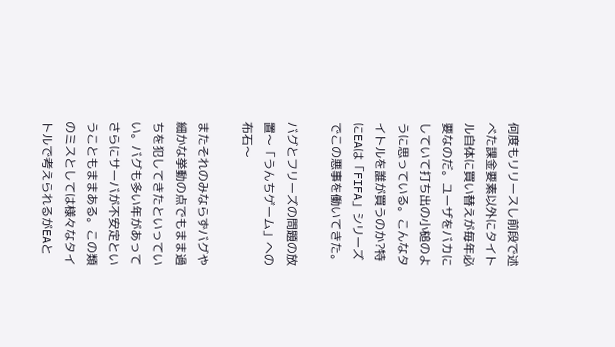何度もリリースし前段で述べた課金要素以外にタイトル自体に買い替えが毎年必要なのだ。ユーザをバカにしていて打ち出の小槌のように思っている。こんなタイトルを誰が買うのか?特にEAは「FIFA」シリーズでこの悪事を働いてきた。

バグとフリーズの問題の放置〜「うんちゲーム」への布石〜

またそれのみならずバグや細かな挙動の点でもまま過ちを犯してきたといっていい。バグも多い年があってさらにサーバが不安定ということもままある。この類のミスとしては様々なタイトルで考えられるがEAと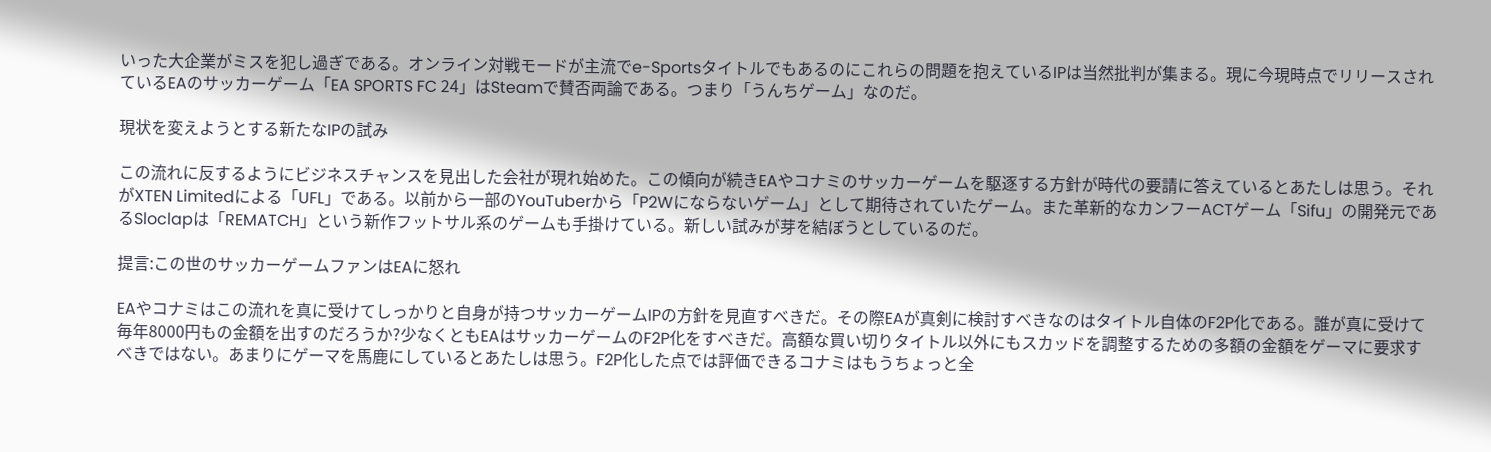いった大企業がミスを犯し過ぎである。オンライン対戦モードが主流でe-Sportsタイトルでもあるのにこれらの問題を抱えているIPは当然批判が集まる。現に今現時点でリリースされているEAのサッカーゲーム「EA SPORTS FC 24」はSteamで賛否両論である。つまり「うんちゲーム」なのだ。

現状を変えようとする新たなIPの試み

この流れに反するようにビジネスチャンスを見出した会社が現れ始めた。この傾向が続きEAやコナミのサッカーゲームを駆逐する方針が時代の要請に答えているとあたしは思う。それがXTEN Limitedによる「UFL」である。以前から一部のYouTuberから「P2Wにならないゲーム」として期待されていたゲーム。また革新的なカンフーACTゲーム「Sifu」の開発元であるSloclapは「REMATCH」という新作フットサル系のゲームも手掛けている。新しい試みが芽を結ぼうとしているのだ。

提言:この世のサッカーゲームファンはEAに怒れ

EAやコナミはこの流れを真に受けてしっかりと自身が持つサッカーゲームIPの方針を見直すべきだ。その際EAが真剣に検討すべきなのはタイトル自体のF2P化である。誰が真に受けて毎年8000円もの金額を出すのだろうか?少なくともEAはサッカーゲームのF2P化をすべきだ。高額な買い切りタイトル以外にもスカッドを調整するための多額の金額をゲーマに要求すべきではない。あまりにゲーマを馬鹿にしているとあたしは思う。F2P化した点では評価できるコナミはもうちょっと全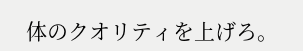体のクオリティを上げろ。